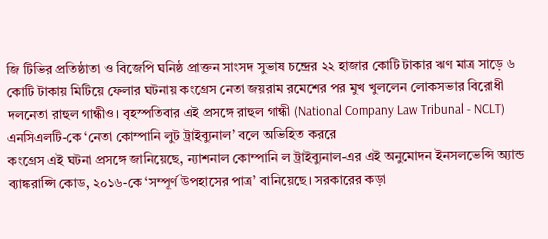জি টিভির প্রতিষ্ঠাতা ও বিজেপি ঘনিষ্ঠ প্রাক্তন সাংসদ সুভাষ চন্দ্রের ২২ হাজার কোটি টাকার ঋণ মাত্র সাড়ে ৬ কোটি টাকায় মিটিয়ে ফেলার ঘটনায় কংগ্রেস নেতা জয়রাম রমেশের পর মুখ খুললেন লোকসভার বিরোধী দলনেতা রাহুল গান্ধীও। বৃহস্পতিবার এই প্রসঙ্গে রাহুল গান্ধী (National Company Law Tribunal - NCLT) এনসিএলটি-কে ‘নেতা কোম্পানি লুট ট্রাইব্যুনাল’ বলে অভিহিত কররে
কংগ্রেস এই ঘটনা প্রসঙ্গে জানিয়েছে, ন্যাশনাল কোম্পানি ল ট্রাইব্যুনাল-এর এই অনুমোদন ইনসলভেন্সি অ্যান্ড ব্যাঙ্করাপ্সি কোড, ২০১৬-কে ‘সম্পূর্ণ উপহাসের পাত্র’ বানিয়েছে। সরকারের কড়া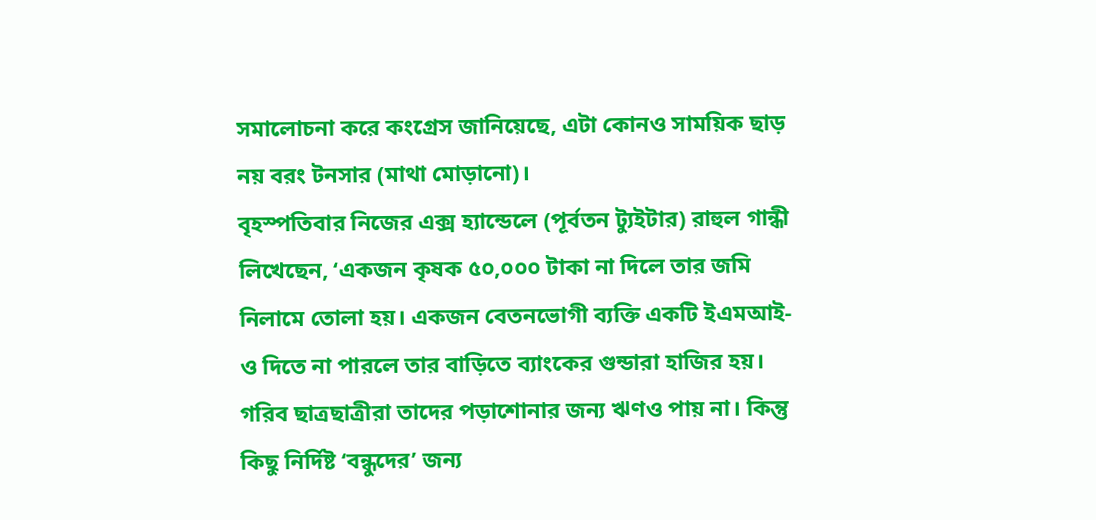সমালোচনা করে কংগ্রেস জানিয়েছে, এটা কোনও সাময়িক ছাড় নয় বরং টনসার (মাথা মোড়ানো)।
বৃহস্পতিবার নিজের এক্স হ্যান্ডেলে (পূর্বতন ট্যুইটার) রাহুল গান্ধী লিখেছেন, ‘একজন কৃষক ৫০,০০০ টাকা না দিলে তার জমি নিলামে তোলা হয়। একজন বেতনভোগী ব্যক্তি একটি ইএমআই-ও দিতে না পারলে তার বাড়িতে ব্যাংকের গুন্ডারা হাজির হয়। গরিব ছাত্রছাত্রীরা তাদের পড়াশোনার জন্য ঋণও পায় না। কিন্তু কিছু নির্দিষ্ট ‘বন্ধুদের’ জন্য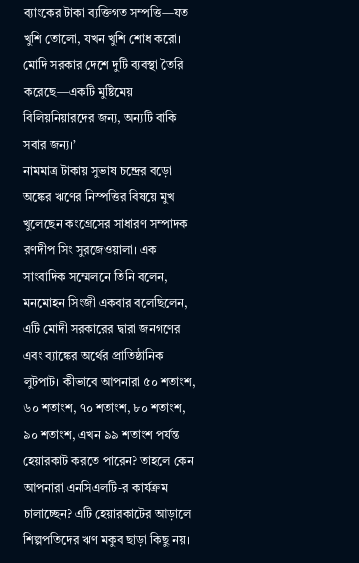ব্যাংকের টাকা ব্যক্তিগত সম্পত্তি—যত খুশি তোলো, যখন খুশি শোধ করো। মোদি সরকার দেশে দুটি ব্যবস্থা তৈরি করেছে—একটি মুষ্টিমেয় বিলিয়নিয়ারদের জন্য, অন্যটি বাকি সবার জন্য।’
নামমাত্র টাকায় সুভাষ চন্দ্রের বড়ো অঙ্কের ঋণের নিস্পত্তির বিষয়ে মুখ খুলেছেন কংগ্রেসের সাধারণ সম্পাদক রণদীপ সিং সুরজেওয়ালা। এক সাংবাদিক সম্মেলনে তিনি বলেন, মনমোহন সিংজী একবার বলেছিলেন, এটি মোদী সরকারের দ্বারা জনগণের এবং ব্যাঙ্কের অর্থের প্রাতিষ্ঠানিক লুটপাট। কীভাবে আপনারা ৫০ শতাংশ, ৬০ শতাংশ, ৭০ শতাংশ, ৮০ শতাংশ, ৯০ শতাংশ, এখন ৯৯ শতাংশ পর্যন্ত হেয়ারকাট করতে পারেন? তাহলে কেন আপনারা এনসিএলটি-র কার্যক্রম চালাচ্ছেন? এটি হেয়ারকাটের আড়ালে শিল্পপতিদের ঋণ মকুব ছাড়া কিছু নয়।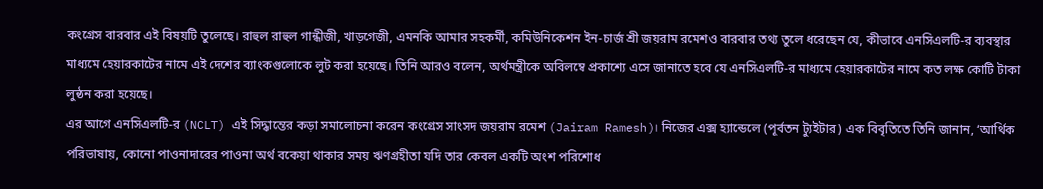কংগ্রেস বারবার এই বিষয়টি তুলেছে। রাহুল রাহুল গান্ধীজী, খাড়গেজী, এমনকি আমার সহকর্মী, কমিউনিকেশন ইন-চার্জ শ্রী জয়রাম রমেশও বারবার তথ্য তুলে ধরেছেন যে, কীভাবে এনসিএলটি-র ব্যবস্থার মাধ্যমে হেয়ারকাটের নামে এই দেশের ব্যাংকগুলোকে লুট করা হয়েছে। তিনি আরও বলেন, অর্থমন্ত্রীকে অবিলম্বে প্রকাশ্যে এসে জানাতে হবে যে এনসিএলটি-র মাধ্যমে হেয়ারকাটের নামে কত লক্ষ কোটি টাকা লুন্ঠন করা হয়েছে।
এর আগে এনসিএলটি-র (NCLT) এই সিদ্ধান্তের কড়া সমালোচনা করেন কংগ্রেস সাংসদ জয়রাম রমেশ (Jairam Ramesh)। নিজের এক্স হ্যান্ডেলে (পূর্বতন ট্যুইটার) এক বিবৃতিতে তিনি জানান, ‘আর্থিক পরিভাষায়, কোনো পাওনাদারের পাওনা অর্থ বকেয়া থাকার সময় ঋণগ্রহীতা যদি তার কেবল একটি অংশ পরিশোধ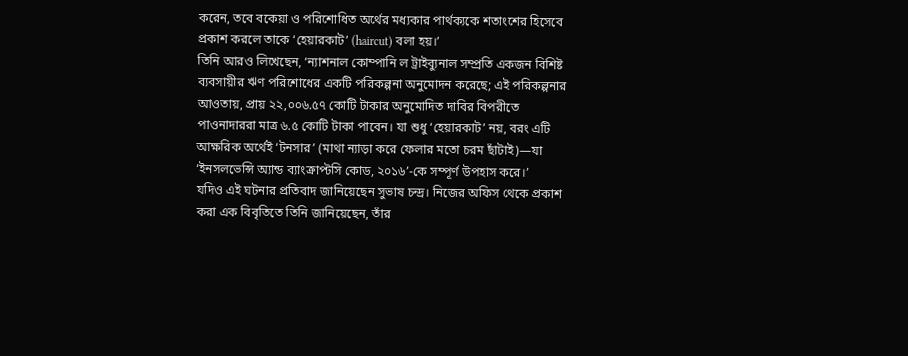করেন, তবে বকেয়া ও পরিশোধিত অর্থের মধ্যকার পার্থক্যকে শতাংশের হিসেবে প্রকাশ করলে তাকে ‘হেয়ারকাট’ (haircut) বলা হয়।’
তিনি আরও লিখেছেন, ‘ন্যাশনাল কোম্পানি ল ট্রাইব্যুনাল সম্প্রতি একজন বিশিষ্ট ব্যবসায়ীর ঋণ পরিশোধের একটি পরিকল্পনা অনুমোদন করেছে; এই পরিকল্পনার আওতায়, প্রায় ২২,০০৬.৫৭ কোটি টাকার অনুমোদিত দাবির বিপরীতে পাওনাদাররা মাত্র ৬.৫ কোটি টাকা পাবেন। যা শুধু ‘হেয়ারকাট’ নয়, বরং এটি আক্ষরিক অর্থেই ‘টনসার’ (মাথা ন্যাড়া করে ফেলার মতো চরম ছাঁটাই)—যা ‘ইনসলভেন্সি অ্যান্ড ব্যাংক্রাপ্টসি কোড, ২০১৬’-কে সম্পূর্ণ উপহাস করে।’
যদিও এই ঘটনার প্রতিবাদ জানিয়েছেন সুভাষ চন্দ্র। নিজের অফিস থেকে প্রকাশ করা এক বিবৃতিতে তিনি জানিয়েছেন, তাঁর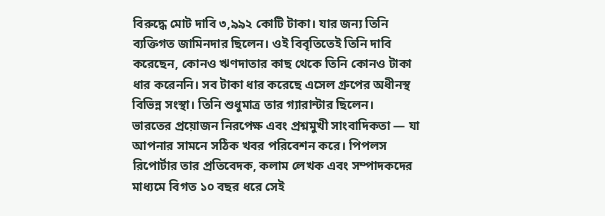বিরুদ্ধে মোট দাবি ৩,৯৯২ কোটি টাকা। যার জন্য তিনি ব্যক্তিগত জামিনদার ছিলেন। ওই বিবৃতিতেই তিনি দাবি করেছেন, কোনও ঋণদাতার কাছ থেকে তিনি কোনও টাকা ধার করেননি। সব টাকা ধার করেছে এসেল গ্রুপের অধীনস্থ বিভিন্ন সংস্থা। তিনি শুধুমাত্র তার গ্যারান্টার ছিলেন।
ভারতের প্রয়োজন নিরপেক্ষ এবং প্রশ্নমুখী সাংবাদিকতা — যা আপনার সামনে সঠিক খবর পরিবেশন করে। পিপলস রিপোর্টার তার প্রতিবেদক, কলাম লেখক এবং সম্পাদকদের মাধ্যমে বিগত ১০ বছর ধরে সেই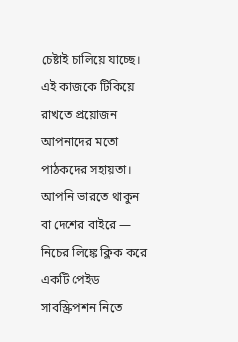চেষ্টাই চালিয়ে যাচ্ছে। এই কাজকে টিকিয়ে রাখতে প্রয়োজন আপনাদের মতো পাঠকদের সহায়তা। আপনি ভারতে থাকুন বা দেশের বাইরে — নিচের লিঙ্কে ক্লিক করে একটি পেইড সাবস্ক্রিপশন নিতে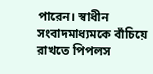পারেন। স্বাধীন সংবাদমাধ্যমকে বাঁচিয়ে রাখতে পিপলস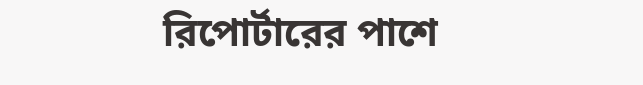রিপোর্টারের পাশে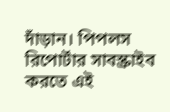দাঁড়ান। পিপলস রিপোর্টার সাবস্ক্রাইব করতে এই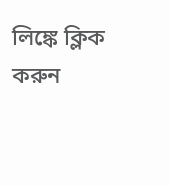লিঙ্কে ক্লিক করুন